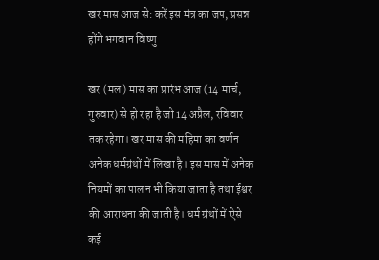खर मास आज से: करें इस मंत्र का जप, प्रसन्न होंगे भगवान विष्णु

खर (मल) मास का प्रारंभ आज (14 मार्च, गुरुवार) से हो रहा है जो 14 अप्रैल, रविवार तक रहेगा। खर मास की महिमा का वर्णन अनेक धर्मग्रंथों में लिखा है। इस मास में अनेक नियमों का पालन भी किया जाता है तथा ईश्वर की आराधना की जाती है। धर्म ग्रंथों में ऐसे कई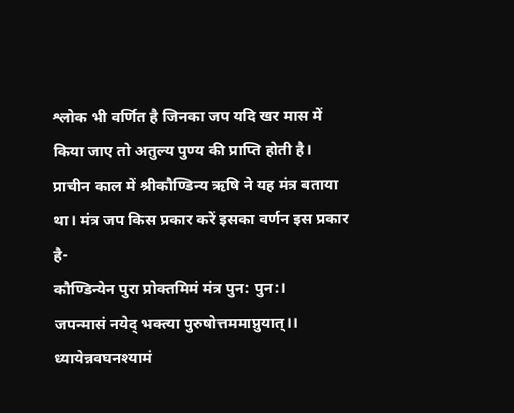श्लोक भी वर्णित है जिनका जप यदि खर मास में किया जाए तो अतुल्य पुण्य की प्राप्ति होती है। प्राचीन काल में श्रीकौण्डिन्य ऋषि ने यह मंत्र बताया था। मंत्र जप किस प्रकार करें इसका वर्णन इस प्रकार है-
कौण्डिन्येन पुरा प्रोक्तमिमं मंत्र पुन: पुन:।
जपन्मासं नयेद् भक्त्या पुरुषोत्तममाप्नुयात्।।
ध्यायेन्नवघनश्यामं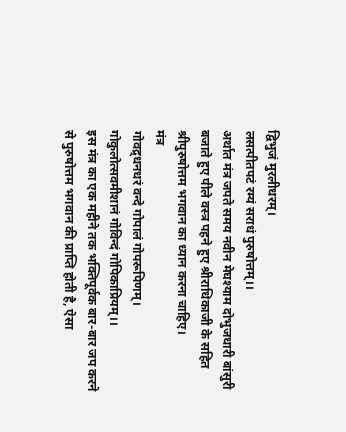द्विभुजं मुरलीधरम्।
लसत्पीतपटं रम्यं सराधं पुरुषोत्तम्।।
अर्थात मंत्र जपते समय नवीन मेघश्याम दोभुजधारी बांसुरी बजाते हुए पीले वस्त्र पहने हुए श्रीराधिकाजी के सहित श्रीपुरुषोत्तम भगवान का ध्यान करना चाहिए।
मंत्र
गोवद्र्धनधरं वन्दे गोपालं गोपरूपिणम्।
गोकुलोत्सवमीशानं गोविन्दं गोपिकाप्रियम्।।
इस मंत्र का एक महीने तक भक्तिपूर्वक बार-बार जप करने से पुरुषोत्तम भगवान की प्राप्ति होती है, ऐसा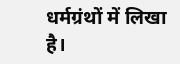धर्मग्रंथों में लिखा है।